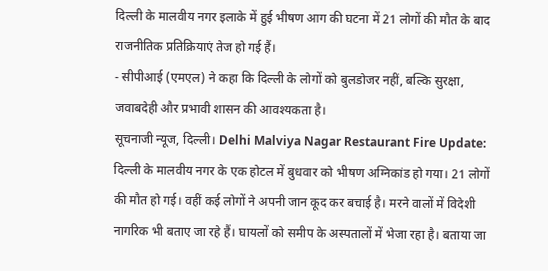दिल्ली के मालवीय नगर इलाके में हुई भीषण आग की घटना में 21 लोगों की मौत के बाद राजनीतिक प्रतिक्रियाएं तेज हो गई हैं।
- सीपीआई (एमएल) ने कहा कि दिल्ली के लोगों को बुलडोजर नहीं, बल्कि सुरक्षा, जवाबदेही और प्रभावी शासन की आवश्यकता है।
सूचनाजी न्यूज, दिल्ली। Delhi Malviya Nagar Restaurant Fire Update: दिल्ली के मालवीय नगर के एक होटल में बुधवार को भीषण अग्निकांड हो गया। 21 लोगों की मौत हो गई। वहीं कई लोगों ने अपनी जान कूद कर बचाई है। मरने वालों में विदेशी नागरिक भी बताए जा रहे हैं। घायलों को समीप के अस्पतालों में भेजा रहा है। बताया जा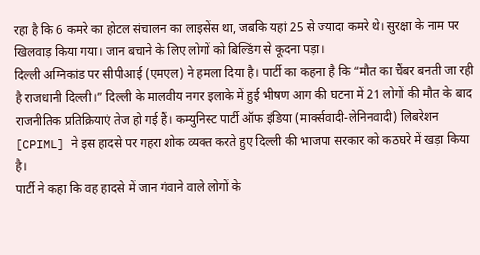रहा है कि 6 कमरे का होटल संचालन का लाइसेंस था, जबकि यहां 25 से ज्यादा कमरे थे। सुरक्षा के नाम पर खिलवाड़ किया गया। जान बचाने के लिए लोगों को बिल्डिंग से कूदना पड़ा।
दिल्ली अग्निकांड पर सीपीआई (एमएल) ने हमला दिया है। पार्टी का कहना है कि “मौत का चैंबर बनती जा रही है राजधानी दिल्ली।” दिल्ली के मालवीय नगर इलाके में हुई भीषण आग की घटना में 21 लोगों की मौत के बाद राजनीतिक प्रतिक्रियाएं तेज हो गई हैं। कम्युनिस्ट पार्टी ऑफ इंडिया (मार्क्सवादी-लेनिनवादी) लिबरेशन [CPIML] ने इस हादसे पर गहरा शोक व्यक्त करते हुए दिल्ली की भाजपा सरकार को कठघरे में खड़ा किया है।
पार्टी ने कहा कि वह हादसे में जान गंवाने वाले लोगों के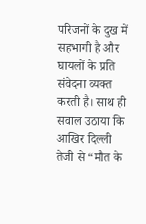परिजनों के दुख में सहभागी है और घायलों के प्रति संवेदना व्यक्त करती है। साथ ही सवाल उठाया कि आखिर दिल्ली तेजी से “मौत के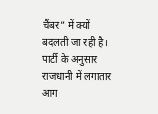चैंबर” में क्यों बदलती जा रही है। पार्टी के अनुसार राजधानी में लगातार आग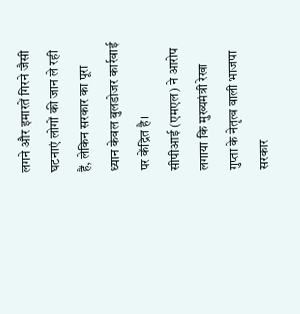लगने और इमारतें गिरने जैसी घटनाएं लोगों की जान ले रही हैं, लेकिन सरकार का पूरा ध्यान केवल बुलडोजर कार्रवाई पर केंद्रित है।
सीपीआई (एमएल) ने आरोप लगाया कि मुख्यमंत्री रेखा गुप्ता के नेतृत्व वाली भाजपा सरकार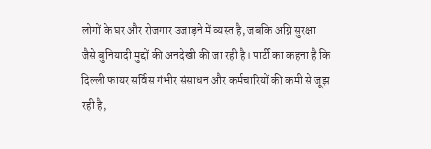लोगों के घर और रोजगार उजाड़ने में व्यस्त है, जबकि अग्नि सुरक्षा जैसे बुनियादी मुद्दों की अनदेखी की जा रही है। पार्टी का कहना है कि दिल्ली फायर सर्विस गंभीर संसाधन और कर्मचारियों की कमी से जूझ रही है,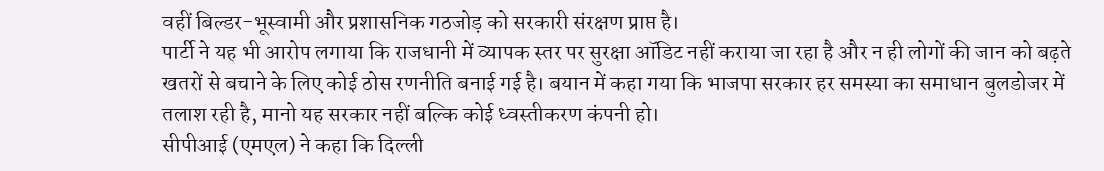वहीं बिल्डर-भूस्वामी और प्रशासनिक गठजोड़ को सरकारी संरक्षण प्राप्त है।
पार्टी ने यह भी आरोप लगाया कि राजधानी में व्यापक स्तर पर सुरक्षा ऑडिट नहीं कराया जा रहा है और न ही लोगों की जान को बढ़ते खतरों से बचाने के लिए कोई ठोस रणनीति बनाई गई है। बयान में कहा गया कि भाजपा सरकार हर समस्या का समाधान बुलडोजर में तलाश रही है, मानो यह सरकार नहीं बल्कि कोई ध्वस्तीकरण कंपनी हो।
सीपीआई (एमएल) ने कहा कि दिल्ली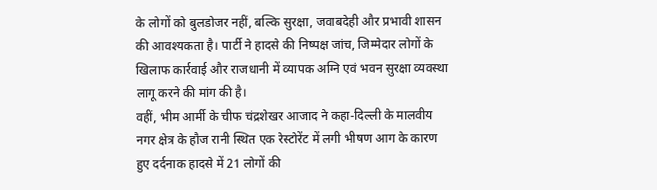के लोगों को बुलडोजर नहीं, बल्कि सुरक्षा, जवाबदेही और प्रभावी शासन की आवश्यकता है। पार्टी ने हादसे की निष्पक्ष जांच, जिम्मेदार लोगों के खिलाफ कार्रवाई और राजधानी में व्यापक अग्नि एवं भवन सुरक्षा व्यवस्था लागू करने की मांग की है।
वहीं, भीम आर्मी के चीफ चंद्रशेखर आजाद ने कहा-दिल्ली के मालवीय नगर क्षेत्र के हौज रानी स्थित एक रेस्टोरेंट में लगी भीषण आग के कारण हुए दर्दनाक हादसे में 21 लोगों की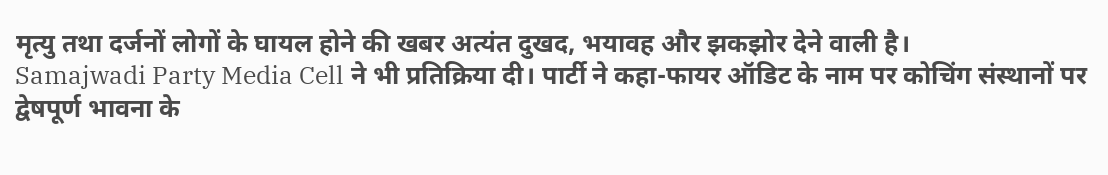मृत्यु तथा दर्जनों लोगों के घायल होने की खबर अत्यंत दुखद, भयावह और झकझोर देने वाली है।
Samajwadi Party Media Cell ने भी प्रतिक्रिया दी। पार्टी ने कहा-फायर ऑडिट के नाम पर कोचिंग संस्थानों पर द्वेषपूर्ण भावना के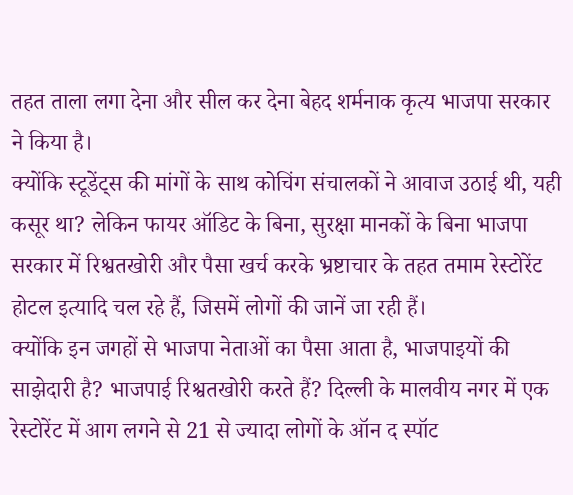तहत ताला लगा देना और सील कर देना बेहद शर्मनाक कृत्य भाजपा सरकार ने किया है।
क्योंकि स्टूडेंट्स की मांगों के साथ कोचिंग संचालकों ने आवाज उठाई थी, यही कसूर था? लेकिन फायर ऑडिट के बिना, सुरक्षा मानकों के बिना भाजपा सरकार में रिश्वतखोरी और पैसा खर्च करके भ्रष्टाचार के तहत तमाम रेस्टोरेंट होटल इत्यादि चल रहे हैं, जिसमें लोगों की जानें जा रही हैं।
क्योंकि इन जगहों से भाजपा नेताओं का पैसा आता है, भाजपाइयों की साझेदारी है? भाजपाई रिश्वतखोरी करते हैं? दिल्ली के मालवीय नगर में एक रेस्टोरेंट में आग लगने से 21 से ज्यादा लोगों के ऑन द स्पॉट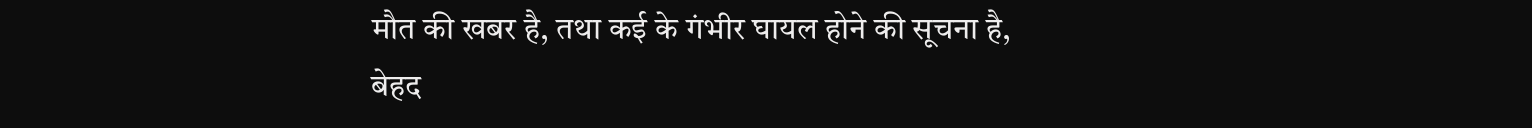मौत की खबर है, तथा कई के गंभीर घायल होने की सूचना है, बेहद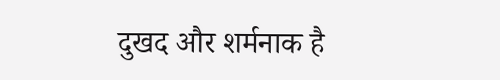दुखद और शर्मनाक है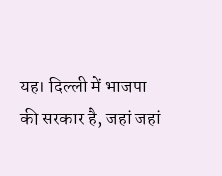यह। दिल्ली में भाजपा की सरकार है, जहां जहां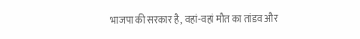भाजपा की सरकार है, वहां-वहां मौत का तांडव और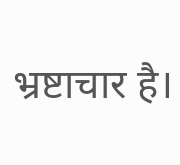भ्रष्टाचार है।